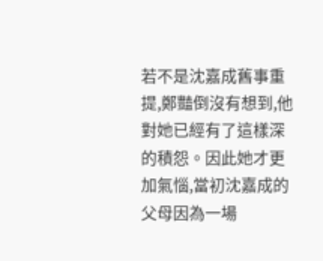若不是沈嘉成舊事重提,鄭豔倒沒有想到,他對她已經有了這樣深的積怨。因此她才更加氣惱,當初沈嘉成的父母因為一場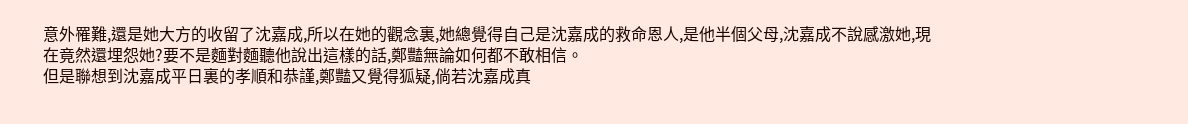意外罹難,還是她大方的收留了沈嘉成,所以在她的觀念裏,她總覺得自己是沈嘉成的救命恩人,是他半個父母,沈嘉成不說感激她,現在竟然還埋怨她?要不是麵對麵聽他說出這樣的話,鄭豔無論如何都不敢相信。
但是聯想到沈嘉成平日裏的孝順和恭謹,鄭豔又覺得狐疑,倘若沈嘉成真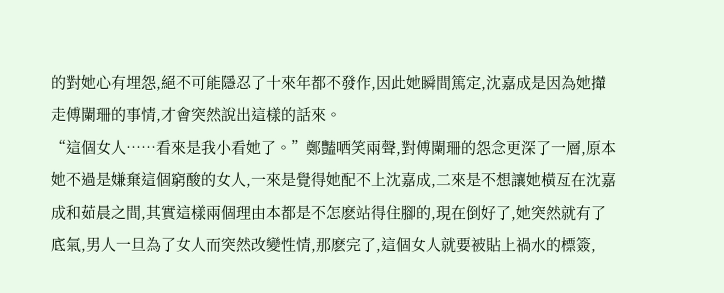的對她心有埋怨,絕不可能隱忍了十來年都不發作,因此她瞬間篤定,沈嘉成是因為她攆走傅闌珊的事情,才會突然說出這樣的話來。
“這個女人……看來是我小看她了。”鄭豔哂笑兩聲,對傅闌珊的怨念更深了一層,原本她不過是嫌棄這個窮酸的女人,一來是覺得她配不上沈嘉成,二來是不想讓她橫亙在沈嘉成和茹晨之間,其實這樣兩個理由本都是不怎麽站得住腳的,現在倒好了,她突然就有了底氣,男人一旦為了女人而突然改變性情,那麽完了,這個女人就要被貼上禍水的標簽,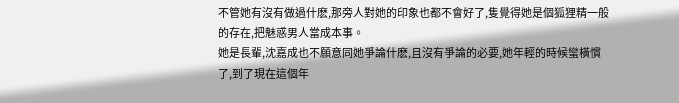不管她有沒有做過什麽,那旁人對她的印象也都不會好了,隻覺得她是個狐狸精一般的存在,把魅惑男人當成本事。
她是長輩,沈嘉成也不願意同她爭論什麽,且沒有爭論的必要,她年輕的時候蠻橫慣了,到了現在這個年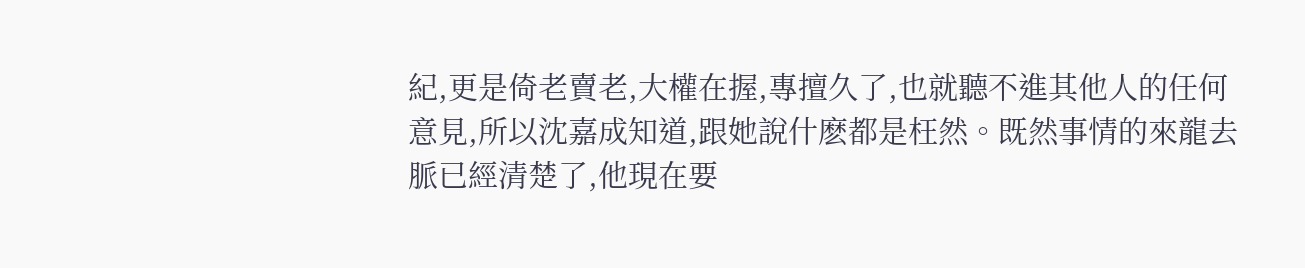紀,更是倚老賣老,大權在握,專擅久了,也就聽不進其他人的任何意見,所以沈嘉成知道,跟她說什麽都是枉然。既然事情的來龍去脈已經清楚了,他現在要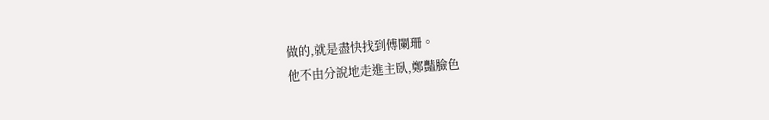做的,就是盡快找到傅闌珊。
他不由分說地走進主臥,鄭豔臉色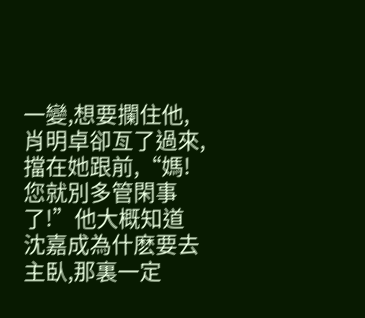一變,想要攔住他,肖明卓卻亙了過來,擋在她跟前,“媽!您就別多管閑事了!”他大概知道沈嘉成為什麽要去主臥,那裏一定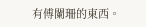有傅闌珊的東西。